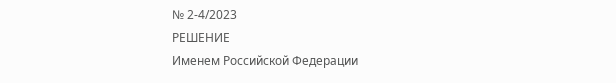№ 2-4/2023
РЕШЕНИЕ
Именем Российской Федерации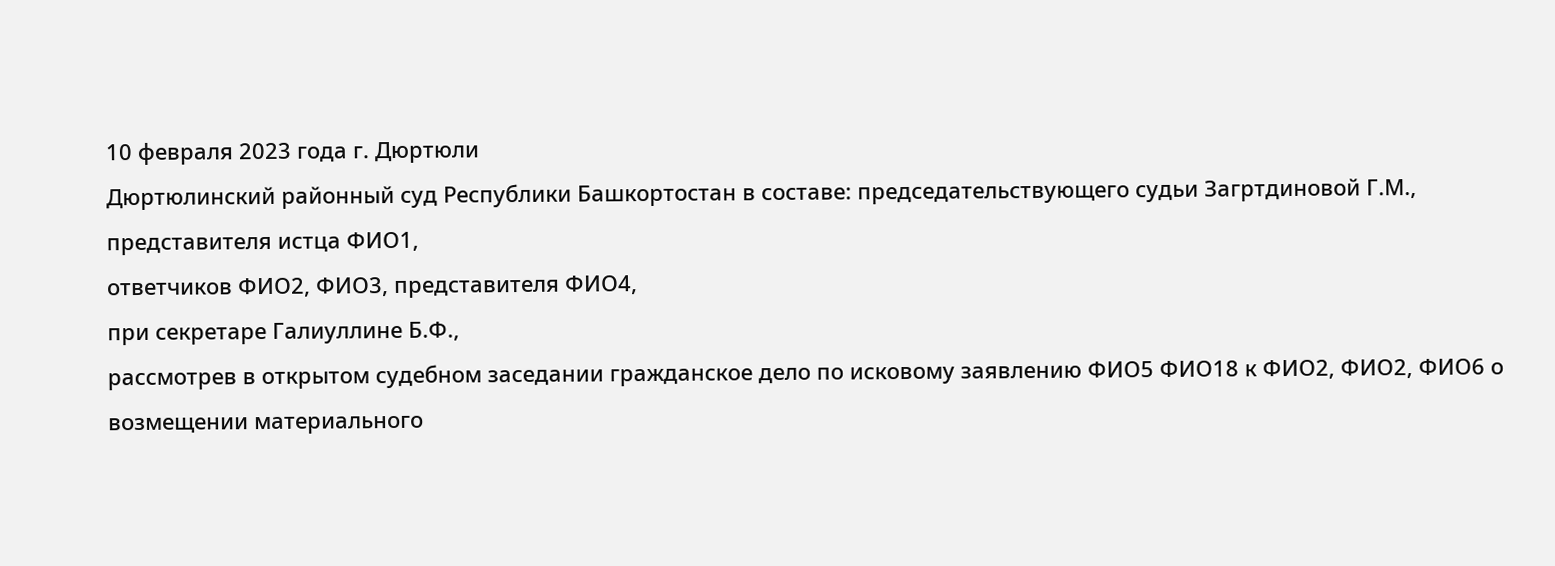10 февраля 2023 года г. Дюртюли
Дюртюлинский районный суд Республики Башкортостан в составе: председательствующего судьи Загртдиновой Г.М.,
представителя истца ФИО1,
ответчиков ФИО2, ФИО3, представителя ФИО4,
при секретаре Галиуллине Б.Ф.,
рассмотрев в открытом судебном заседании гражданское дело по исковому заявлению ФИО5 ФИО18 к ФИО2, ФИО2, ФИО6 о возмещении материального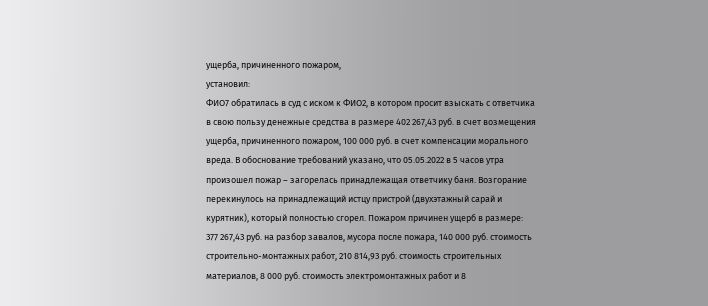ущерба, причиненного пожаром,
установил:
ФИО7 обратилась в суд с иском к ФИО2, в котором просит взыскать с ответчика в свою пользу денежные средства в размере 402 267,43 руб. в счет возмещения ущерба, причиненного пожаром, 100 000 руб. в счет компенсации морального вреда. В обоснование требований указано, что 05.05.2022 в 5 часов утра произошел пожар – загорелась принадлежащая ответчику баня. Возгорание перекинулось на принадлежащий истцу пристрой (двухэтажный сарай и курятник), который полностью сгорел. Пожаром причинен ущерб в размере: 377 267,43 руб. на разбор завалов, мусора после пожара, 140 000 руб. стоимость строительно-монтажных работ, 210 814,93 руб. стоимость строительных материалов, 8 000 руб. стоимость электромонтажных работ и 8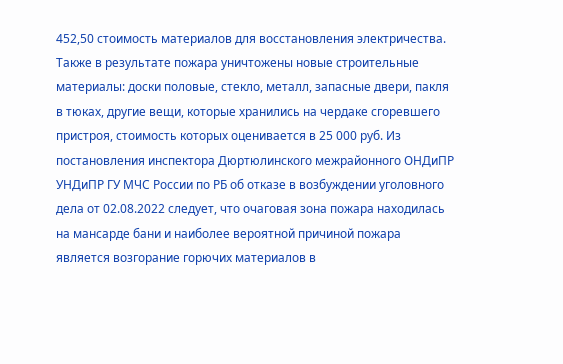452,50 стоимость материалов для восстановления электричества. Также в результате пожара уничтожены новые строительные материалы: доски половые, стекло, металл, запасные двери, пакля в тюках, другие вещи, которые хранились на чердаке сгоревшего пристроя, стоимость которых оценивается в 25 000 руб. Из постановления инспектора Дюртюлинского межрайонного ОНДиПР УНДиПР ГУ МЧС России по РБ об отказе в возбуждении уголовного дела от 02.08.2022 следует, что очаговая зона пожара находилась на мансарде бани и наиболее вероятной причиной пожара является возгорание горючих материалов в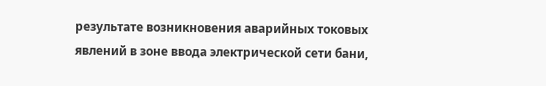результате возникновения аварийных токовых явлений в зоне ввода электрической сети бани,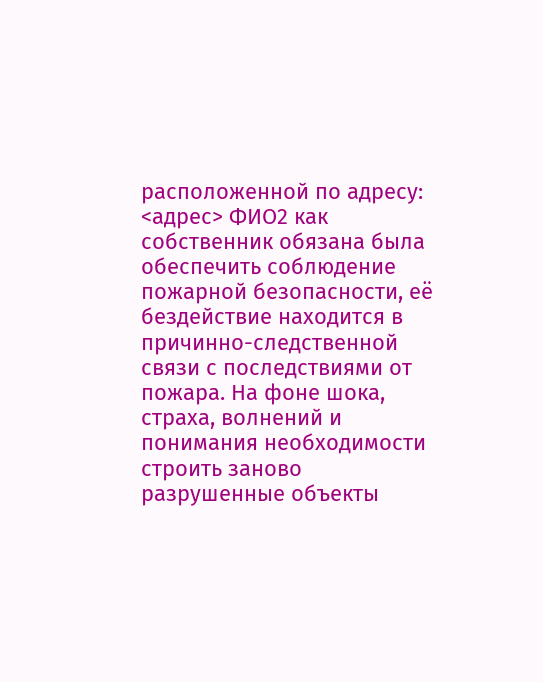расположенной по адресу: <адрес> ФИО2 как собственник обязана была обеспечить соблюдение пожарной безопасности, её бездействие находится в причинно-следственной связи с последствиями от пожара. На фоне шока, страха, волнений и понимания необходимости строить заново разрушенные объекты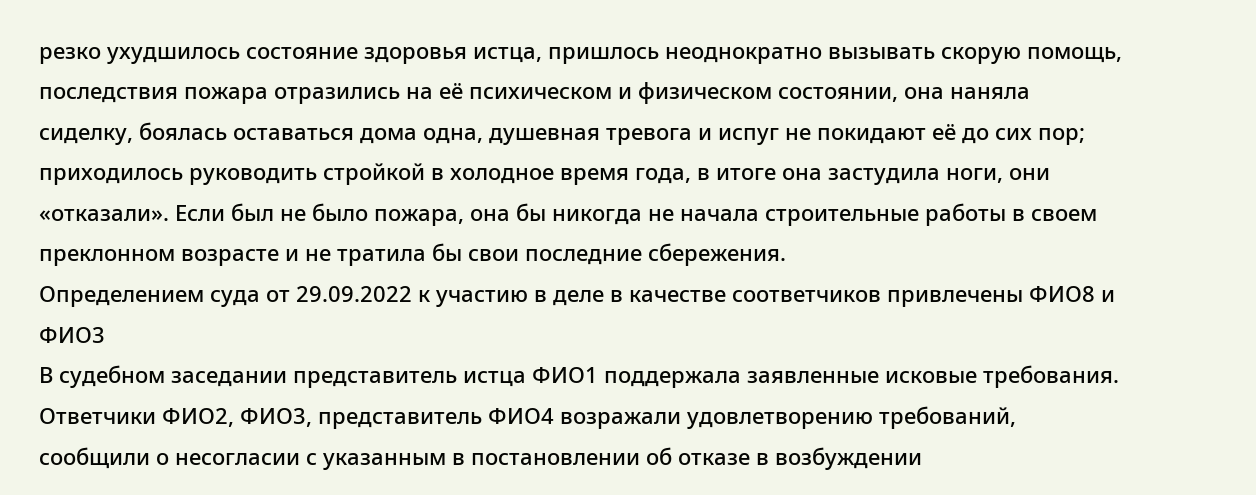резко ухудшилось состояние здоровья истца, пришлось неоднократно вызывать скорую помощь, последствия пожара отразились на её психическом и физическом состоянии, она наняла сиделку, боялась оставаться дома одна, душевная тревога и испуг не покидают её до сих пор; приходилось руководить стройкой в холодное время года, в итоге она застудила ноги, они «отказали». Если был не было пожара, она бы никогда не начала строительные работы в своем преклонном возрасте и не тратила бы свои последние сбережения.
Определением суда от 29.09.2022 к участию в деле в качестве соответчиков привлечены ФИО8 и ФИО3
В судебном заседании представитель истца ФИО1 поддержала заявленные исковые требования.
Ответчики ФИО2, ФИО3, представитель ФИО4 возражали удовлетворению требований, сообщили о несогласии с указанным в постановлении об отказе в возбуждении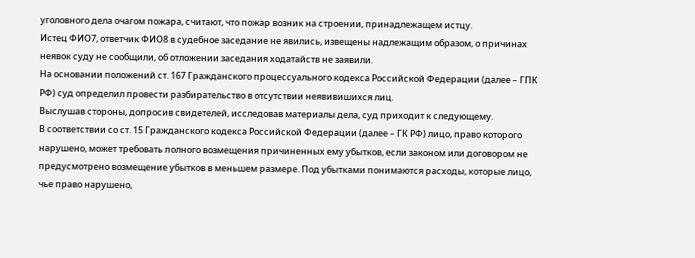уголовного дела очагом пожара, считают, что пожар возник на строении, принадлежащем истцу.
Истец ФИО7, ответчик ФИО8 в судебное заседание не явились, извещены надлежащим образом, о причинах неявок суду не сообщили, об отложении заседания ходатайств не заявили.
На основании положений ст. 167 Гражданского процессуального кодекса Российской Федерации (далее – ГПК РФ) суд определил провести разбирательство в отсутствии неявивишихся лиц.
Выслушав стороны, допросив свидетелей, исследовав материалы дела, суд приходит к следующему.
В соответствии со ст. 15 Гражданского кодекса Российской Федерации (далее – ГК РФ) лицо, право которого нарушено, может требовать полного возмещения причиненных ему убытков, если законом или договором не предусмотрено возмещение убытков в меньшем размере. Под убытками понимаются расходы, которые лицо, чье право нарушено,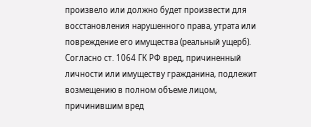произвело или должно будет произвести для восстановления нарушенного права, утрата или повреждение его имущества (реальный ущерб).
Согласно ст. 1064 ГК РФ вред, причиненный личности или имуществу гражданина, подлежит возмещению в полном объеме лицом, причинившим вред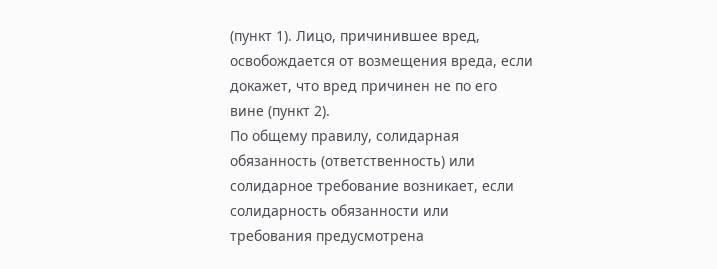(пункт 1). Лицо, причинившее вред, освобождается от возмещения вреда, если докажет, что вред причинен не по его вине (пункт 2).
По общему правилу, солидарная обязанность (ответственность) или солидарное требование возникает, если солидарность обязанности или требования предусмотрена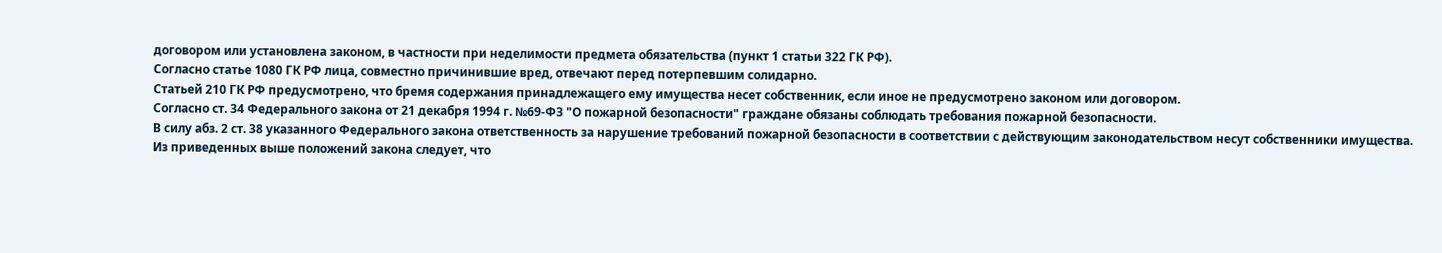договором или установлена законом, в частности при неделимости предмета обязательства (пункт 1 статьи 322 ГК РФ).
Согласно статье 1080 ГК РФ лица, совместно причинившие вред, отвечают перед потерпевшим солидарно.
Статьей 210 ГК РФ предусмотрено, что бремя содержания принадлежащего ему имущества несет собственник, если иное не предусмотрено законом или договором.
Согласно ст. 34 Федерального закона от 21 декабря 1994 г. №69-ФЗ "О пожарной безопасности" граждане обязаны соблюдать требования пожарной безопасности.
В силу абз. 2 ст. 38 указанного Федерального закона ответственность за нарушение требований пожарной безопасности в соответствии с действующим законодательством несут собственники имущества.
Из приведенных выше положений закона следует, что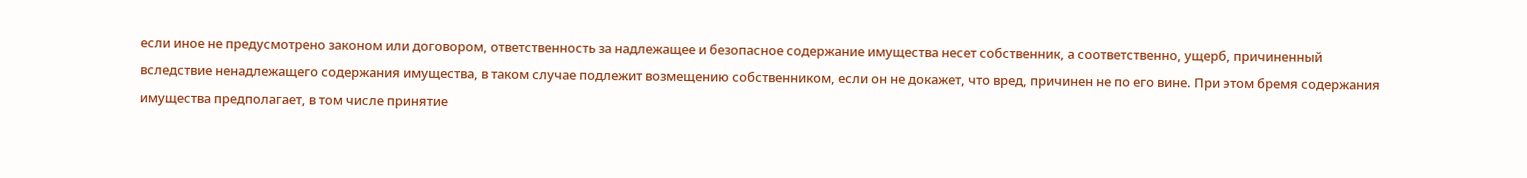если иное не предусмотрено законом или договором, ответственность за надлежащее и безопасное содержание имущества несет собственник, а соответственно, ущерб, причиненный вследствие ненадлежащего содержания имущества, в таком случае подлежит возмещению собственником, если он не докажет, что вред, причинен не по его вине. При этом бремя содержания имущества предполагает, в том числе принятие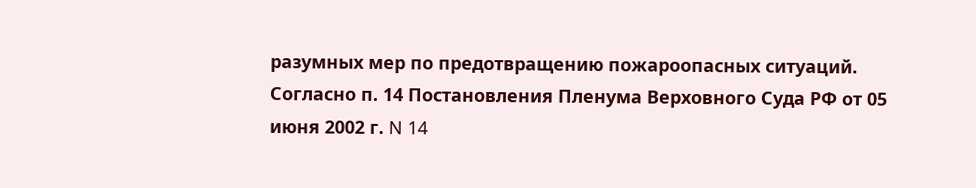разумных мер по предотвращению пожароопасных ситуаций.
Согласно п. 14 Постановления Пленума Верховного Суда РФ от 05 июня 2002 г. N 14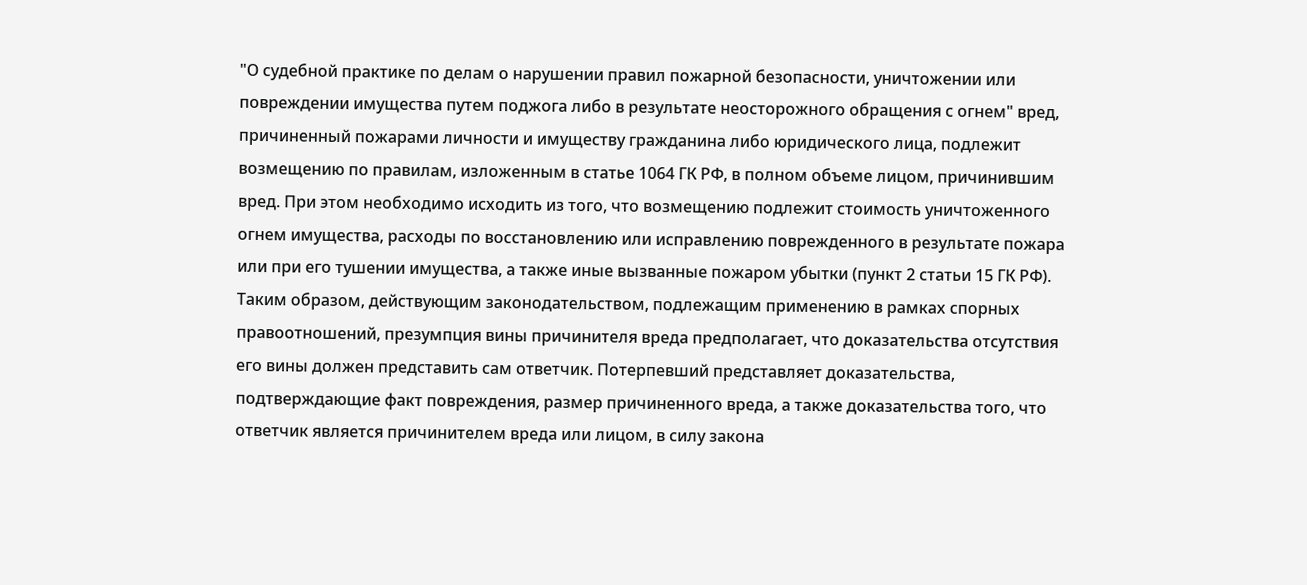"О судебной практике по делам о нарушении правил пожарной безопасности, уничтожении или повреждении имущества путем поджога либо в результате неосторожного обращения с огнем" вред, причиненный пожарами личности и имуществу гражданина либо юридического лица, подлежит возмещению по правилам, изложенным в статье 1064 ГК РФ, в полном объеме лицом, причинившим вред. При этом необходимо исходить из того, что возмещению подлежит стоимость уничтоженного огнем имущества, расходы по восстановлению или исправлению поврежденного в результате пожара или при его тушении имущества, а также иные вызванные пожаром убытки (пункт 2 статьи 15 ГК РФ).
Таким образом, действующим законодательством, подлежащим применению в рамках спорных правоотношений, презумпция вины причинителя вреда предполагает, что доказательства отсутствия его вины должен представить сам ответчик. Потерпевший представляет доказательства, подтверждающие факт повреждения, размер причиненного вреда, а также доказательства того, что ответчик является причинителем вреда или лицом, в силу закона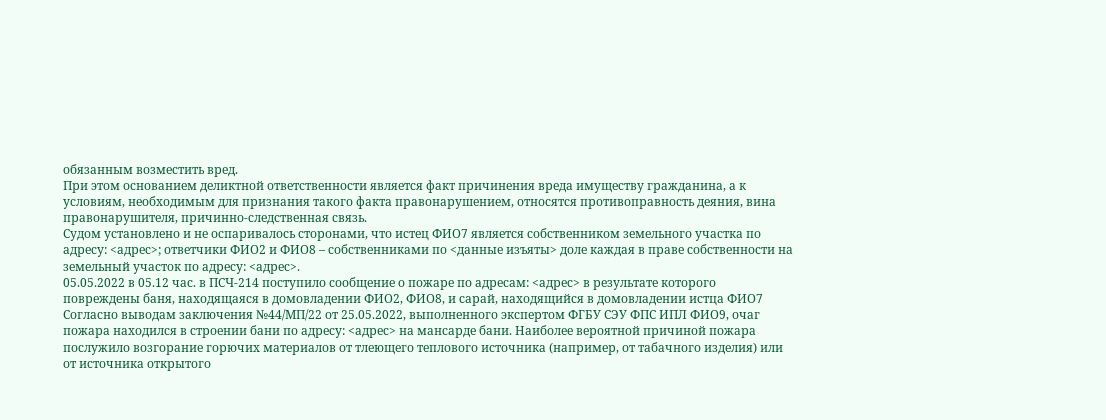обязанным возместить вред.
При этом основанием деликтной ответственности является факт причинения вреда имуществу гражданина, а к условиям, необходимым для признания такого факта правонарушением, относятся противоправность деяния, вина правонарушителя, причинно-следственная связь.
Судом установлено и не оспаривалось сторонами, что истец ФИО7 является собственником земельного участка по адресу: <адрес>; ответчики ФИО2 и ФИО8 – собственниками по <данные изъяты> доле каждая в праве собственности на земельный участок по адресу: <адрес>.
05.05.2022 в 05.12 час. в ПСЧ-214 поступило сообщение о пожаре по адресам: <адрес> в результате которого повреждены баня, находящаяся в домовладении ФИО2, ФИО8, и сарай, находящийся в домовладении истца ФИО7
Согласно выводам заключения №44/МП/22 от 25.05.2022, выполненного экспертом ФГБУ СЭУ ФПС ИПЛ ФИО9, очаг пожара находился в строении бани по адресу: <адрес> на мансарде бани. Наиболее вероятной причиной пожара послужило возгорание горючих материалов от тлеющего теплового источника (например, от табачного изделия) или от источника открытого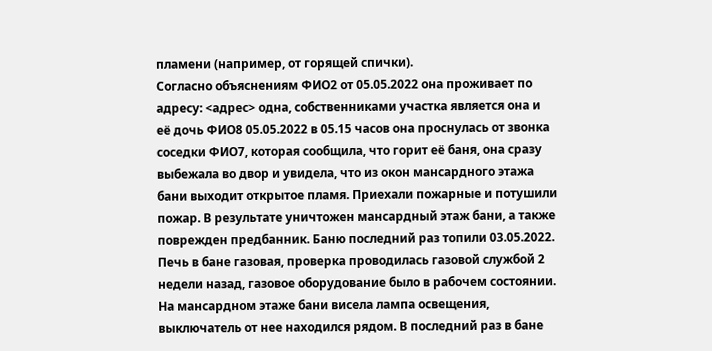пламени (например, от горящей спички).
Согласно объяснениям ФИО2 от 05.05.2022 она проживает по адресу: <адрес> одна, собственниками участка является она и её дочь ФИО8 05.05.2022 в 05.15 часов она проснулась от звонка соседки ФИО7, которая сообщила, что горит её баня, она сразу выбежала во двор и увидела, что из окон мансардного этажа бани выходит открытое пламя. Приехали пожарные и потушили пожар. В результате уничтожен мансардный этаж бани, а также поврежден предбанник. Баню последний раз топили 03.05.2022. Печь в бане газовая, проверка проводилась газовой службой 2 недели назад, газовое оборудование было в рабочем состоянии. На мансардном этаже бани висела лампа освещения, выключатель от нее находился рядом. В последний раз в бане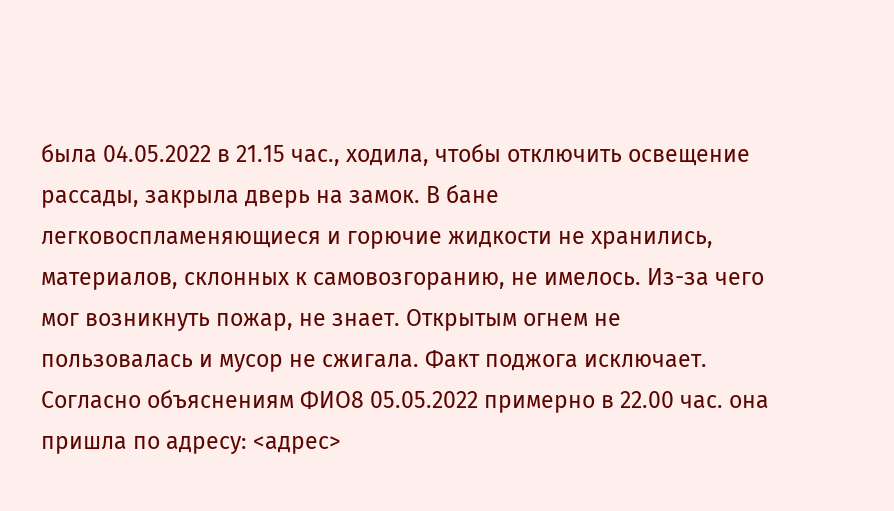была 04.05.2022 в 21.15 час., ходила, чтобы отключить освещение рассады, закрыла дверь на замок. В бане легковоспламеняющиеся и горючие жидкости не хранились, материалов, склонных к самовозгоранию, не имелось. Из-за чего мог возникнуть пожар, не знает. Открытым огнем не пользовалась и мусор не сжигала. Факт поджога исключает.
Согласно объяснениям ФИО8 05.05.2022 примерно в 22.00 час. она пришла по адресу: <адрес>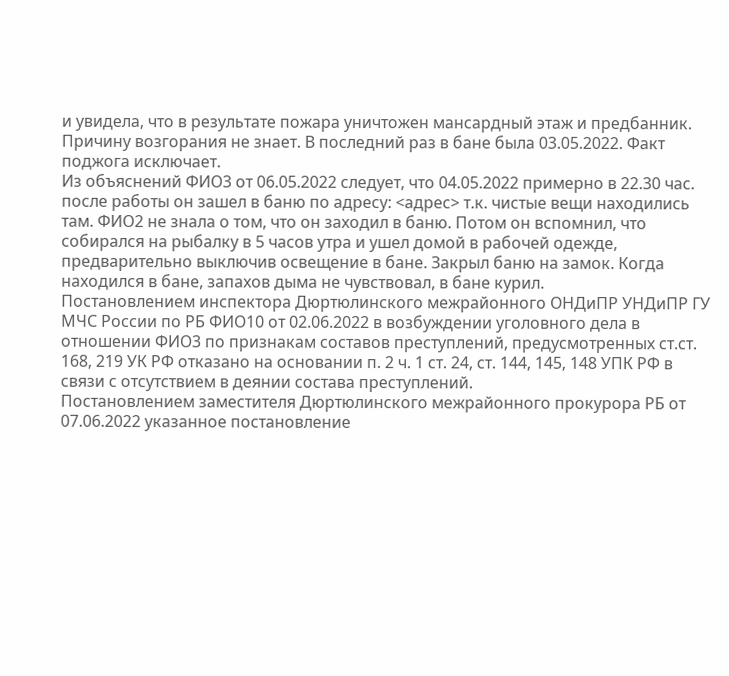и увидела, что в результате пожара уничтожен мансардный этаж и предбанник. Причину возгорания не знает. В последний раз в бане была 03.05.2022. Факт поджога исключает.
Из объяснений ФИО3 от 06.05.2022 следует, что 04.05.2022 примерно в 22.30 час. после работы он зашел в баню по адресу: <адрес> т.к. чистые вещи находились там. ФИО2 не знала о том, что он заходил в баню. Потом он вспомнил, что собирался на рыбалку в 5 часов утра и ушел домой в рабочей одежде, предварительно выключив освещение в бане. Закрыл баню на замок. Когда находился в бане, запахов дыма не чувствовал, в бане курил.
Постановлением инспектора Дюртюлинского межрайонного ОНДиПР УНДиПР ГУ МЧС России по РБ ФИО10 от 02.06.2022 в возбуждении уголовного дела в отношении ФИО3 по признакам составов преступлений, предусмотренных ст.ст. 168, 219 УК РФ отказано на основании п. 2 ч. 1 ст. 24, ст. 144, 145, 148 УПК РФ в связи с отсутствием в деянии состава преступлений.
Постановлением заместителя Дюртюлинского межрайонного прокурора РБ от 07.06.2022 указанное постановление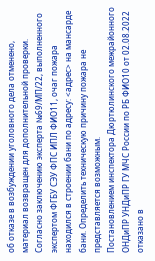об отказе в возбуждении уголовного дела отменено, материал возвращен для дополнительной проверки.
Согласно заключению эксперта №69/МП/22, выполненного экспертом ФГБУ СЭУ ФПС ИПЛ ФИО11, очаг пожара находился в строении бани по адресу: <адрес> на мансарде бани. Определить техническую причину пожара не представляется возможным.
Постановлением инспектора Дюртюлинского межрайонного ОНДиПР УНДиПР ГУ МЧС России по РБ ФИО10 от 02.08.2022 отказано в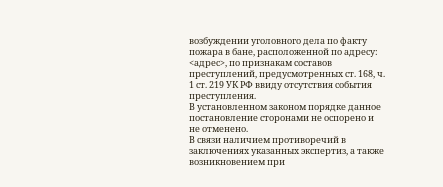возбуждении уголовного дела по факту пожара в бане, расположенной по адресу: <адрес>, по признакам составов преступлений, предусмотренных ст. 168, ч. 1 ст. 219 УК РФ ввиду отсутствия события преступления.
В установленном законом порядке данное постановление сторонами не оспорено и не отменено.
В связи наличием противоречий в заключениях указанных экспертиз, а также возникновением при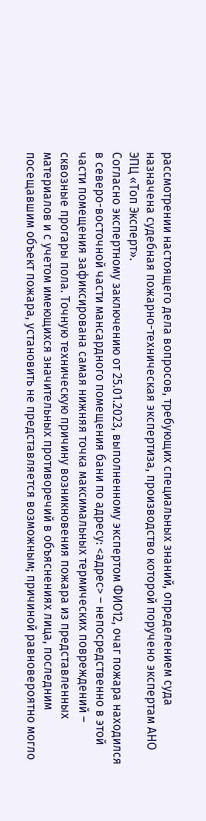рассмотрении настоящего дела вопросов, требующих специальных знаний, определением суда назначена судебная пожарно-техническая экспертиза, производство которой поручено экспертам АНО ЭПЦ «Топ Эксперт».
Согласно экспертному заключению от 25.01.2023, выполненному экспертом ФИО12, очаг пожара находился в северо-восточной части мансардного помещения бани по адресу: <адрес> – непосредственно в этой части помещения зафиксирована самая нижняя точка максимальных термических повреждений – сквозные прогары пола. Точную техническую причину возникновения пожара из представленных материалов и с учетом имеющихся значительных противоречий в объяснениях лица, последним посещавшим объект пожара, установить не представляется возможным; причиной равновероятно могло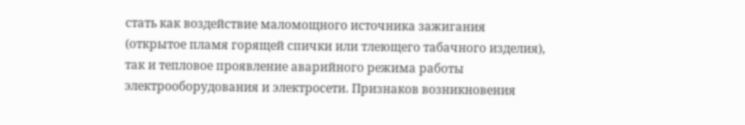стать как воздействие маломощного источника зажигания (открытое пламя горящей спички или тлеющего табачного изделия), так и тепловое проявление аварийного режима работы электрооборудования и электросети. Признаков возникновения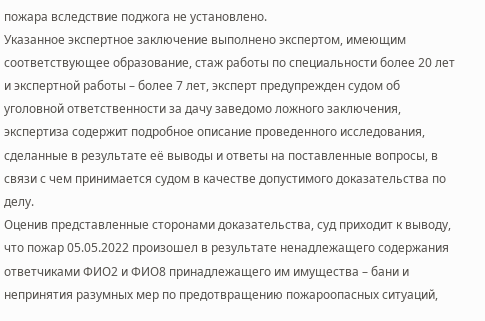пожара вследствие поджога не установлено.
Указанное экспертное заключение выполнено экспертом, имеющим соответствующее образование, стаж работы по специальности более 20 лет и экспертной работы – более 7 лет, эксперт предупрежден судом об уголовной ответственности за дачу заведомо ложного заключения, экспертиза содержит подробное описание проведенного исследования, сделанные в результате её выводы и ответы на поставленные вопросы, в связи с чем принимается судом в качестве допустимого доказательства по делу.
Оценив представленные сторонами доказательства, суд приходит к выводу, что пожар 05.05.2022 произошел в результате ненадлежащего содержания ответчиками ФИО2 и ФИО8 принадлежащего им имущества – бани и непринятия разумных мер по предотвращению пожароопасных ситуаций,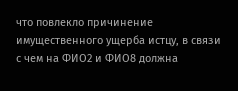что повлекло причинение имущественного ущерба истцу, в связи с чем на ФИО2 и ФИО8 должна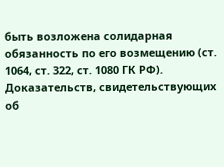быть возложена солидарная обязанность по его возмещению (ст. 1064, ст. 322, ст. 1080 ГК РФ).
Доказательств, свидетельствующих об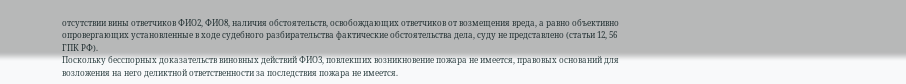отсутствии вины ответчиков ФИО2, ФИО8, наличия обстоятельств, освобождающих ответчиков от возмещения вреда, а равно объективно опровергающих установленные в ходе судебного разбирательства фактические обстоятельства дела, суду не представлено (статьи 12, 56 ГПК РФ).
Поскольку бесспорных доказательств виновных действий ФИО3, повлекших возникновение пожара не имеется, правовых оснований для возложения на него деликтной ответственности за последствия пожара не имеется.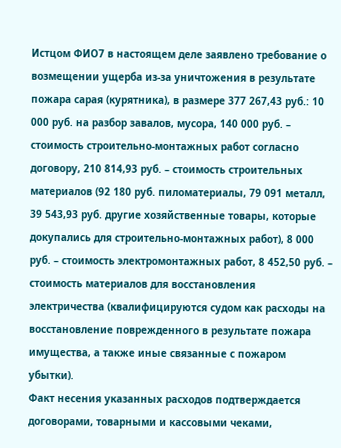Истцом ФИО7 в настоящем деле заявлено требование о возмещении ущерба из-за уничтожения в результате пожара сарая (курятника), в размере 377 267,43 руб.: 10 000 руб. на разбор завалов, мусора, 140 000 руб. – стоимость строительно-монтажных работ согласно договору, 210 814,93 руб. – стоимость строительных материалов (92 180 руб. пиломатериалы, 79 091 металл, 39 543,93 руб. другие хозяйственные товары, которые докупались для строительно-монтажных работ), 8 000 руб. – стоимость электромонтажных работ, 8 452,50 руб. – стоимость материалов для восстановления электричества (квалифицируются судом как расходы на восстановление поврежденного в результате пожара имущества, а также иные связанные с пожаром убытки).
Факт несения указанных расходов подтверждается договорами, товарными и кассовыми чеками,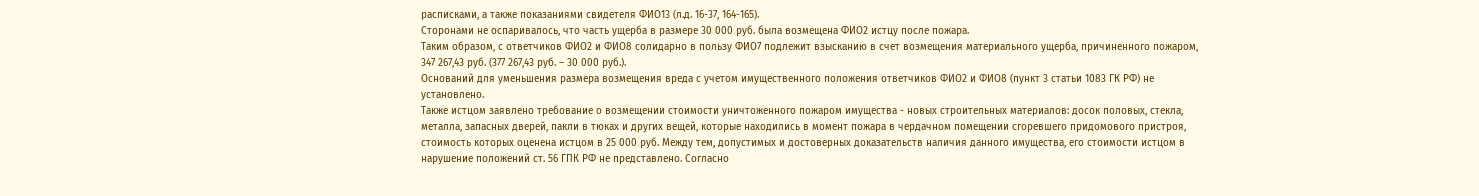расписками, а также показаниями свидетеля ФИО13 (л.д. 16-37, 164-165).
Сторонами не оспаривалось, что часть ущерба в размере 30 000 руб. была возмещена ФИО2 истцу после пожара.
Таким образом, с ответчиков ФИО2 и ФИО8 солидарно в пользу ФИО7 подлежит взысканию в счет возмещения материального ущерба, причиненного пожаром, 347 267,43 руб. (377 267,43 руб. – 30 000 руб.).
Оснований для уменьшения размера возмещения вреда с учетом имущественного положения ответчиков ФИО2 и ФИО8 (пункт 3 статьи 1083 ГК РФ) не установлено.
Также истцом заявлено требование о возмещении стоимости уничтоженного пожаром имущества - новых строительных материалов: досок половых, стекла, металла, запасных дверей, пакли в тюках и других вещей, которые находились в момент пожара в чердачном помещении сгоревшего придомового пристроя, стоимость которых оценена истцом в 25 000 руб. Между тем, допустимых и достоверных доказательств наличия данного имущества, его стоимости истцом в нарушение положений ст. 56 ГПК РФ не представлено. Согласно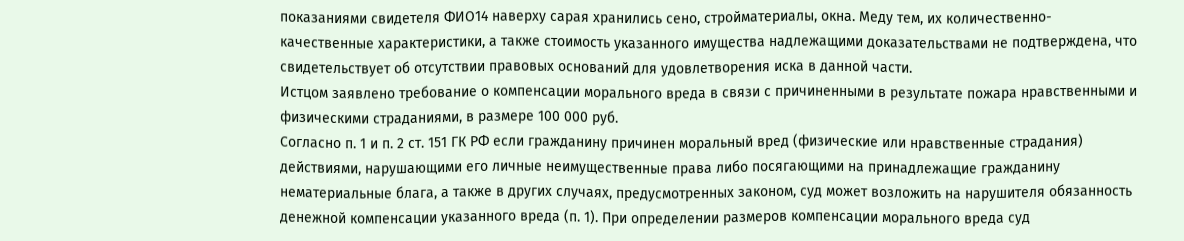показаниями свидетеля ФИО14 наверху сарая хранились сено, стройматериалы, окна. Меду тем, их количественно-качественные характеристики, а также стоимость указанного имущества надлежащими доказательствами не подтверждена, что свидетельствует об отсутствии правовых оснований для удовлетворения иска в данной части.
Истцом заявлено требование о компенсации морального вреда в связи с причиненными в результате пожара нравственными и физическими страданиями, в размере 100 000 руб.
Согласно п. 1 и п. 2 ст. 151 ГК РФ если гражданину причинен моральный вред (физические или нравственные страдания) действиями, нарушающими его личные неимущественные права либо посягающими на принадлежащие гражданину нематериальные блага, а также в других случаях, предусмотренных законом, суд может возложить на нарушителя обязанность денежной компенсации указанного вреда (п. 1). При определении размеров компенсации морального вреда суд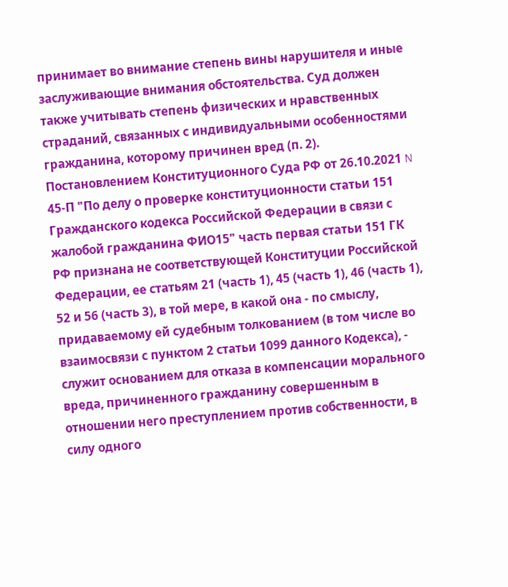принимает во внимание степень вины нарушителя и иные заслуживающие внимания обстоятельства. Суд должен также учитывать степень физических и нравственных страданий, связанных с индивидуальными особенностями гражданина, которому причинен вред (п. 2).
Постановлением Конституционного Суда РФ от 26.10.2021 N 45-П "По делу о проверке конституционности статьи 151 Гражданского кодекса Российской Федерации в связи с жалобой гражданина ФИО15" часть первая статьи 151 ГК РФ признана не соответствующей Конституции Российской Федерации, ее статьям 21 (часть 1), 45 (часть 1), 46 (часть 1), 52 и 56 (часть 3), в той мере, в какой она - по смыслу, придаваемому ей судебным толкованием (в том числе во взаимосвязи с пунктом 2 статьи 1099 данного Кодекса), - служит основанием для отказа в компенсации морального вреда, причиненного гражданину совершенным в отношении него преступлением против собственности, в силу одного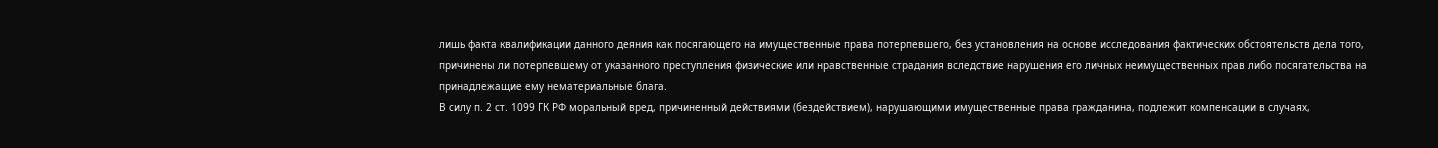лишь факта квалификации данного деяния как посягающего на имущественные права потерпевшего, без установления на основе исследования фактических обстоятельств дела того, причинены ли потерпевшему от указанного преступления физические или нравственные страдания вследствие нарушения его личных неимущественных прав либо посягательства на принадлежащие ему нематериальные блага.
В силу п. 2 ст. 1099 ГК РФ моральный вред, причиненный действиями (бездействием), нарушающими имущественные права гражданина, подлежит компенсации в случаях,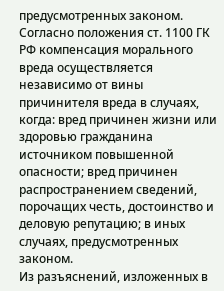предусмотренных законом.
Согласно положения ст. 1100 ГК РФ компенсация морального вреда осуществляется независимо от вины причинителя вреда в случаях, когда: вред причинен жизни или здоровью гражданина источником повышенной опасности; вред причинен распространением сведений, порочащих честь, достоинство и деловую репутацию; в иных случаях, предусмотренных законом.
Из разъяснений, изложенных в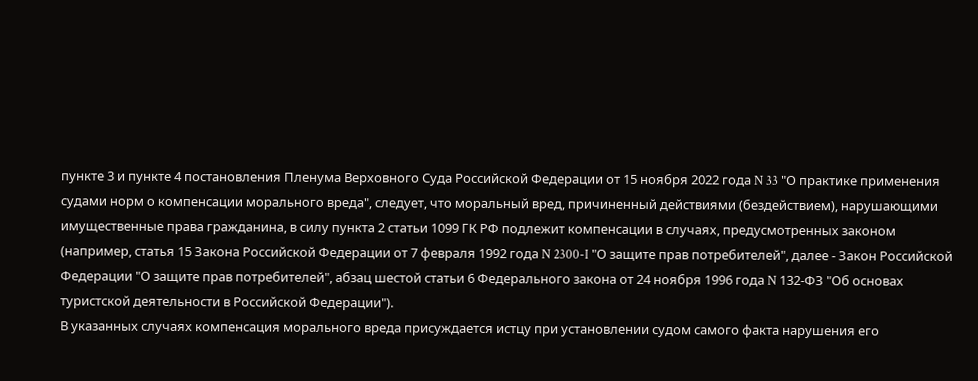пункте 3 и пункте 4 постановления Пленума Верховного Суда Российской Федерации от 15 ноября 2022 года N 33 "О практике применения судами норм о компенсации морального вреда", следует, что моральный вред, причиненный действиями (бездействием), нарушающими имущественные права гражданина, в силу пункта 2 статьи 1099 ГК РФ подлежит компенсации в случаях, предусмотренных законом (например, статья 15 Закона Российской Федерации от 7 февраля 1992 года N 2300-I "О защите прав потребителей", далее - Закон Российской Федерации "О защите прав потребителей", абзац шестой статьи 6 Федерального закона от 24 ноября 1996 года N 132-ФЗ "Об основах туристской деятельности в Российской Федерации").
В указанных случаях компенсация морального вреда присуждается истцу при установлении судом самого факта нарушения его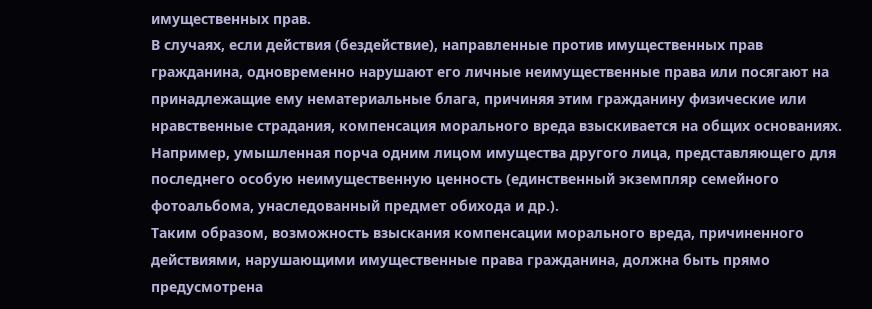имущественных прав.
В случаях, если действия (бездействие), направленные против имущественных прав гражданина, одновременно нарушают его личные неимущественные права или посягают на принадлежащие ему нематериальные блага, причиняя этим гражданину физические или нравственные страдания, компенсация морального вреда взыскивается на общих основаниях. Например, умышленная порча одним лицом имущества другого лица, представляющего для последнего особую неимущественную ценность (единственный экземпляр семейного фотоальбома, унаследованный предмет обихода и др.).
Таким образом, возможность взыскания компенсации морального вреда, причиненного действиями, нарушающими имущественные права гражданина, должна быть прямо предусмотрена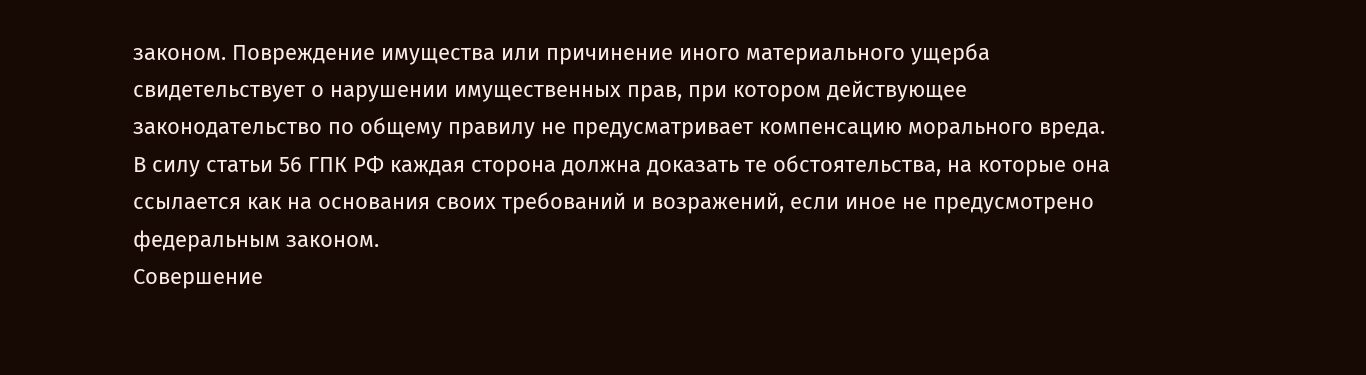законом. Повреждение имущества или причинение иного материального ущерба свидетельствует о нарушении имущественных прав, при котором действующее законодательство по общему правилу не предусматривает компенсацию морального вреда.
В силу статьи 56 ГПК РФ каждая сторона должна доказать те обстоятельства, на которые она ссылается как на основания своих требований и возражений, если иное не предусмотрено федеральным законом.
Совершение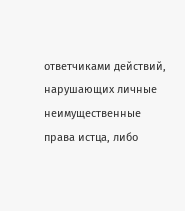ответчиками действий, нарушающих личные неимущественные права истца, либо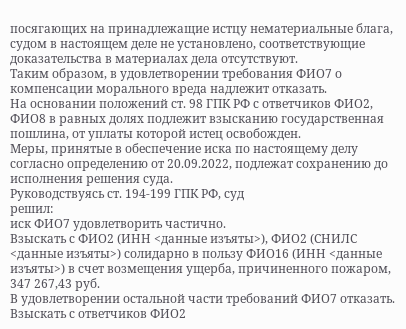посягающих на принадлежащие истцу нематериальные блага, судом в настоящем деле не установлено, соответствующие доказательства в материалах дела отсутствуют.
Таким образом, в удовлетворении требования ФИО7 о компенсации морального вреда надлежит отказать.
На основании положений ст. 98 ГПК РФ с ответчиков ФИО2, ФИО8 в равных долях подлежит взысканию государственная пошлина, от уплаты которой истец освобожден.
Меры, принятые в обеспечение иска по настоящему делу согласно определению от 20.09.2022, подлежат сохранению до исполнения решения суда.
Руководствуясь ст. 194-199 ГПК РФ, суд
решил:
иск ФИО7 удовлетворить частично.
Взыскать с ФИО2 (ИНН <данные изъяты>), ФИО2 (СНИЛС <данные изъяты>) солидарно в пользу ФИО16 (ИНН <данные изъяты>) в счет возмещения ущерба, причиненного пожаром, 347 267,43 руб.
В удовлетворении остальной части требований ФИО7 отказать.
Взыскать с ответчиков ФИО2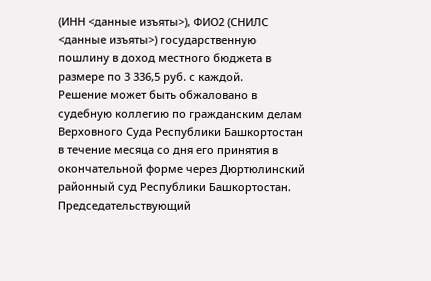(ИНН <данные изъяты>), ФИО2 (СНИЛС <данные изъяты>) государственную пошлину в доход местного бюджета в размере по 3 336,5 руб. с каждой.
Решение может быть обжаловано в судебную коллегию по гражданским делам Верховного Суда Республики Башкортостан в течение месяца со дня его принятия в окончательной форме через Дюртюлинский районный суд Республики Башкортостан.
Председательствующий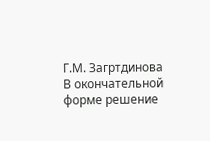Г.М. Загртдинова
В окончательной форме решение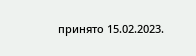принято 15.02.2023.